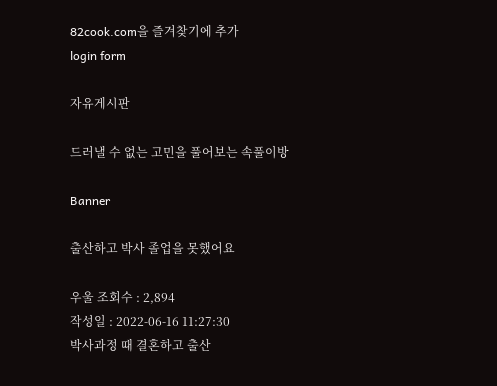82cook.com을 즐겨찾기에 추가
login form

자유게시판

드러낼 수 없는 고민을 풀어보는 속풀이방

Banner

출산하고 박사 졸업을 못했어요

우울 조회수 : 2,894
작성일 : 2022-06-16 11:27:30
박사과정 때 결혼하고 출산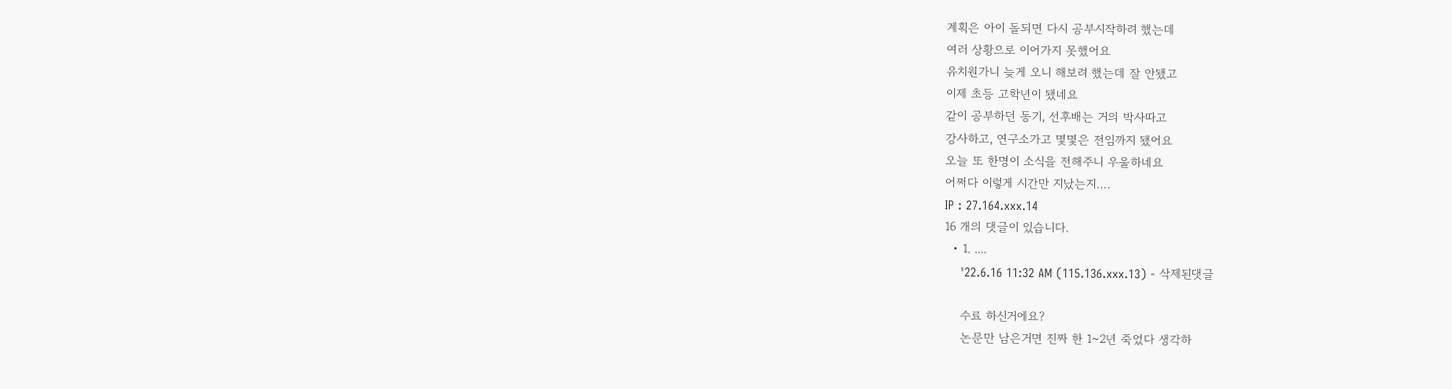계획은 아이 돌되면 다시 공부시작하려 했는데
여러 상황으로 이어가지 못했어요
유치원가니 늦게 오니 해보려 했는데 잘 안됐고
이제 초등 고학년이 됐네요
같이 공부하던 동기, 선후배는 거의 박사따고
강사하고, 연구소가고 몇몇은 전임까지 됐어요
오늘 또 한명이 소식을 전해주니 우울하네요
어쩌다 이렇게 시간만 지났는지….
IP : 27.164.xxx.14
16 개의 댓글이 있습니다.
  • 1. ....
    '22.6.16 11:32 AM (115.136.xxx.13) - 삭제된댓글

    수료 하신거에요?
    논문만 남은거면 진짜 한 1~2년 죽었다 생각하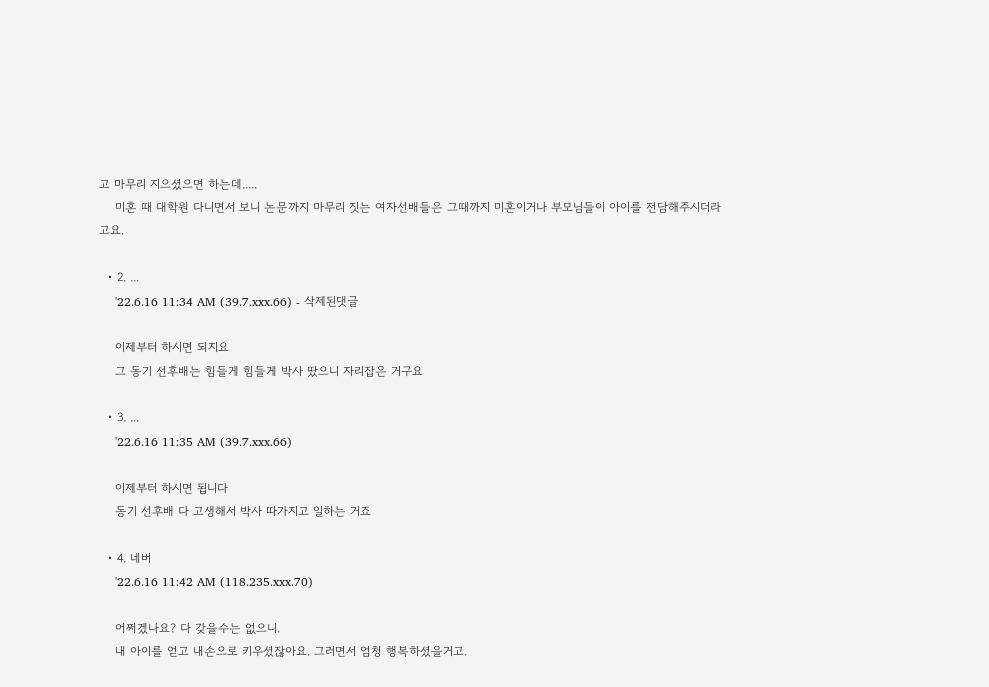고 마무리 지으셨으면 하는데.....
    미혼 때 대학원 다니면서 보니 논문까지 마무리 짓는 여자선배들은 그때까지 미혼이거나 부모님들이 아이를 전담해주시더라고요.

  • 2. ...
    '22.6.16 11:34 AM (39.7.xxx.66) - 삭제된댓글

    이제부터 하시면 되지요
    그 동기 선후배는 힘들게 힘들게 박사 땄으니 자리잡은 거구요

  • 3. ...
    '22.6.16 11:35 AM (39.7.xxx.66)

    이제부터 하시면 됩니다
    동기 선후배 다 고생해서 박사 따가지고 일하는 거죠

  • 4. 네버
    '22.6.16 11:42 AM (118.235.xxx.70)

    어쩌겠나요? 다 갖을수는 없으니.
    내 아이를 얻고 내손으로 키우셨잖아요. 그러면서 엄청 행복하셨을거고.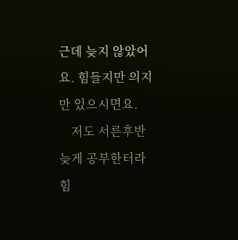근데 늦지 않았어요. 힘들지만 의지만 있으시면요.
    저도 서른후반 늦게 공부한터라 힘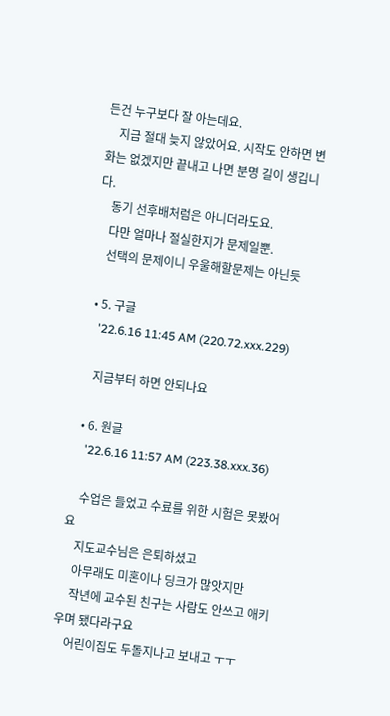든건 누구보다 잘 아는데요.
    지금 절대 늦지 않았어요. 시작도 안하면 변화는 없겠지만 끝내고 나면 분명 길이 생깁니다.
    동기 선후배처럼은 아니더라도요.
    다만 얼마나 절실한지가 문제일뿐.
    선택의 문제이니 우울해할문제는 아닌듯

  • 5. 구글
    '22.6.16 11:45 AM (220.72.xxx.229)

    지금부터 하면 안되나요

  • 6. 원글
    '22.6.16 11:57 AM (223.38.xxx.36)

    수업은 들었고 수료를 위한 시험은 못봤어요
    지도교수님은 은퇴하셨고
    아무래도 미혼이나 딩크가 많앗지만
    작년에 교수된 친구는 사람도 안쓰고 애키우며 됐다라구요
    어린이집도 두돌지나고 보내고 ㅜㅜ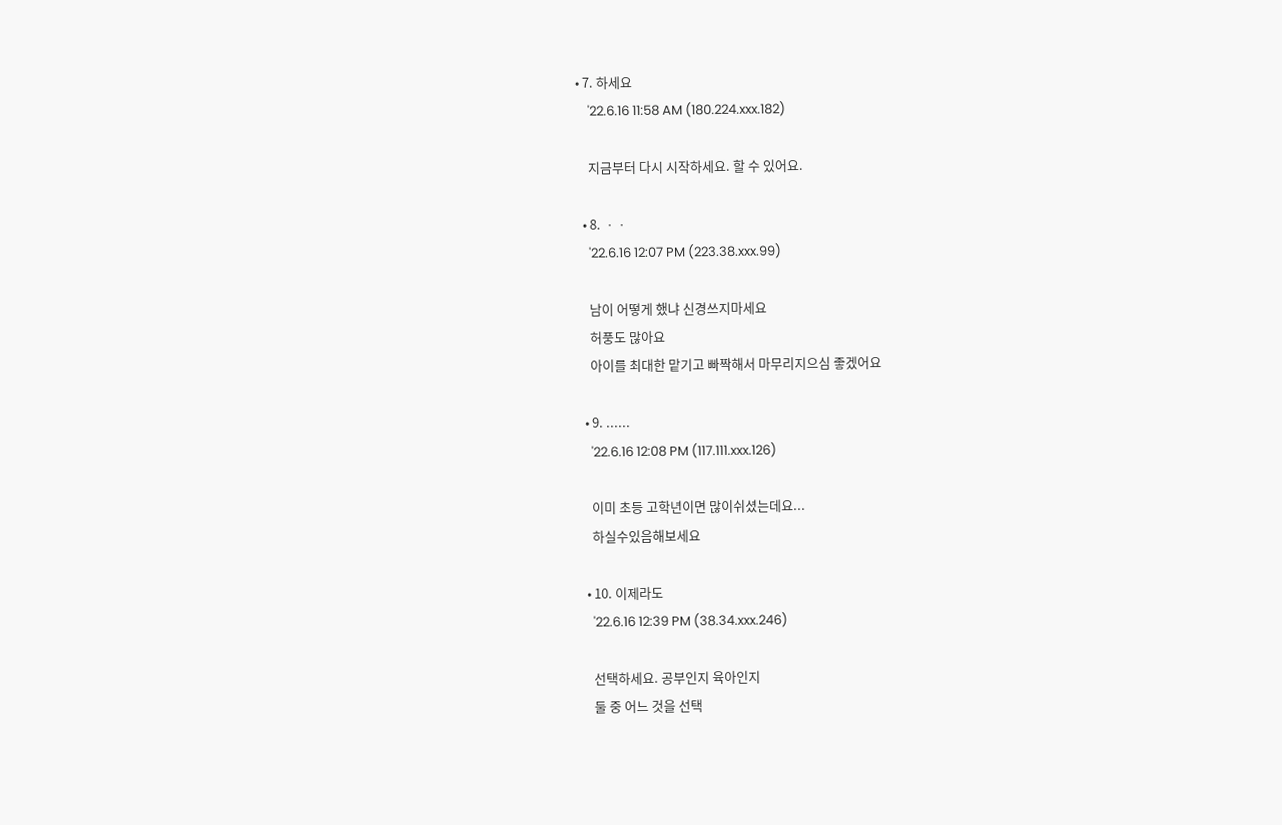• 7. 하세요
    '22.6.16 11:58 AM (180.224.xxx.182)

    지금부터 다시 시작하세요. 할 수 있어요.

  • 8. ㆍㆍ
    '22.6.16 12:07 PM (223.38.xxx.99)

    남이 어떻게 했냐 신경쓰지마세요
    허풍도 많아요
    아이를 최대한 맡기고 빠짝해서 마무리지으심 좋겠어요

  • 9. ......
    '22.6.16 12:08 PM (117.111.xxx.126)

    이미 초등 고학년이면 많이쉬셨는데요...
    하실수있음해보세요

  • 10. 이제라도
    '22.6.16 12:39 PM (38.34.xxx.246)

    선택하세요. 공부인지 육아인지
    둘 중 어느 것을 선택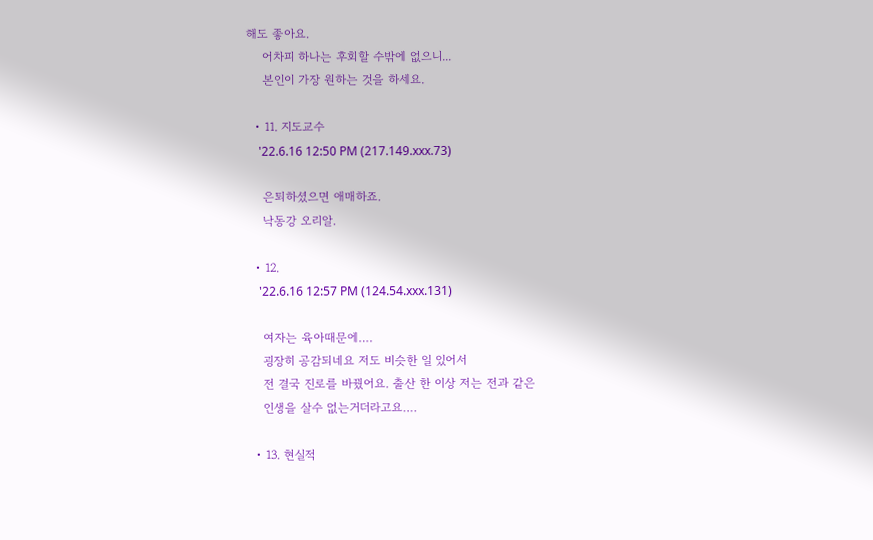해도 좋아요.
    어차피 하나는 후회할 수밖에 없으니...
    본인이 가장 원하는 것을 하세요.

  • 11. 지도교수
    '22.6.16 12:50 PM (217.149.xxx.73)

    은퇴하셨으면 애매하죠.
    낙동강 오리알.

  • 12.
    '22.6.16 12:57 PM (124.54.xxx.131)

    여자는 육아때문에….
    굉장히 공감되네요 저도 비슷한 일 있어서
    전 결국 진로를 바꿨어요. 출산 한 이상 저는 전과 같은
    인생을 살수 없는거더라고요….

  • 13. 현실적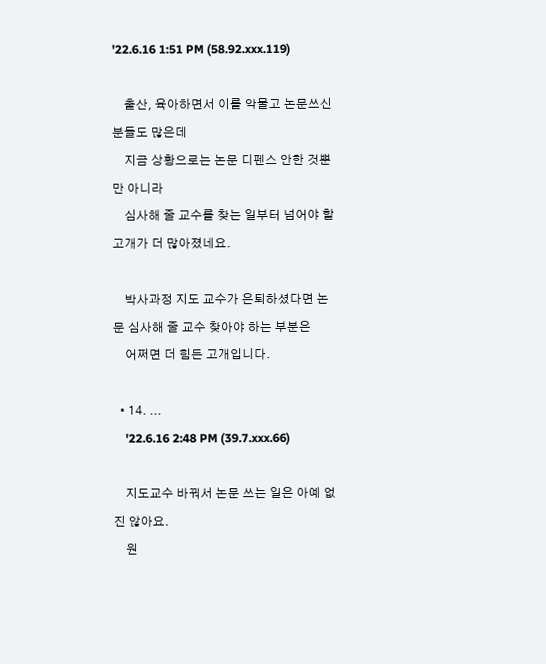'22.6.16 1:51 PM (58.92.xxx.119)

    출산, 육아하면서 이를 악물고 논문쓰신 분들도 많은데
    지금 상황으로는 논문 디펜스 안한 것뿐만 아니라
    심사해 줄 교수를 찾는 일부터 넘어야 할 고개가 더 많아졌네요.

    박사과정 지도 교수가 은퇴하셨다면 논문 심사해 줄 교수 찾아야 하는 부분은
    어쩌면 더 힘든 고개입니다.

  • 14. ...
    '22.6.16 2:48 PM (39.7.xxx.66)

    지도교수 바꿔서 논문 쓰는 일은 아예 없진 않아요.
    원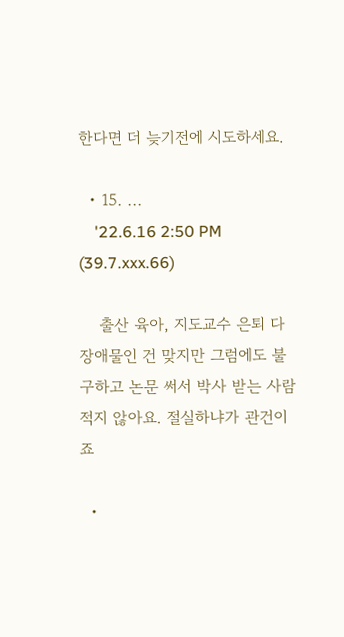한다면 더 늦기전에 시도하세요.

  • 15. ...
    '22.6.16 2:50 PM (39.7.xxx.66)

    출산 육아, 지도교수 은퇴 다 장애물인 건 맞지만 그럼에도 불구하고 논문 써서 박사 받는 사람 적지 않아요. 절실하냐가 관건이죠

  •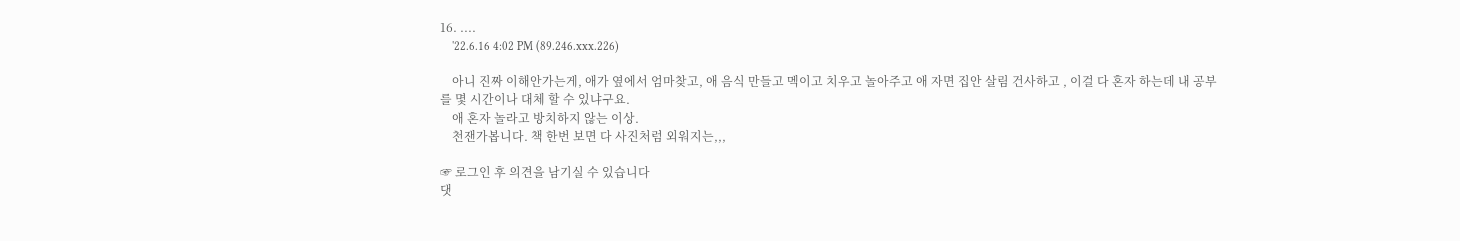16. ....
    '22.6.16 4:02 PM (89.246.xxx.226)

    아니 진짜 이해안가는게, 애가 옆에서 엄마찾고, 애 음식 만들고 멕이고 치우고 놀아주고 애 자면 집안 살림 건사하고 , 이걸 다 혼자 하는데 내 공부를 몇 시간이나 대체 할 수 있냐구요.
    애 혼자 놀라고 방치하지 않는 이상.
    천잰가봅니다. 책 한번 보면 다 사진처럼 외워지는,,,

☞ 로그인 후 의견을 남기실 수 있습니다
댓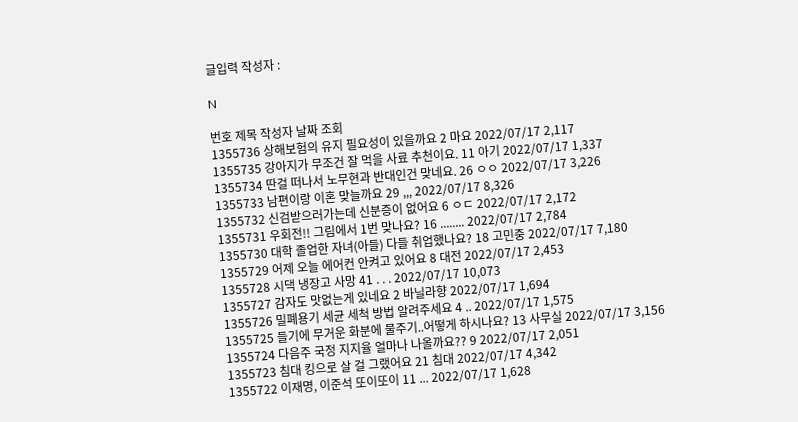글입력 작성자 :

N

번호 제목 작성자 날짜 조회
1355736 상해보험의 유지 필요성이 있을까요 2 마요 2022/07/17 2,117
1355735 강아지가 무조건 잘 먹을 사료 추천이요. 11 아기 2022/07/17 1,337
1355734 딴걸 떠나서 노무현과 반대인건 맞네요. 26 ㅇㅇ 2022/07/17 3,226
1355733 남편이랑 이혼 맞늘까요 29 ,,, 2022/07/17 8,326
1355732 신검받으러가는데 신분증이 없어요 6 ㅇㄷ 2022/07/17 2,172
1355731 우회전!! 그림에서 1번 맞나요? 16 ........ 2022/07/17 2,784
1355730 대학 졸업한 자녀(아들) 다들 취업했나요? 18 고민중 2022/07/17 7,180
1355729 어제 오늘 에어컨 안켜고 있어요 8 대전 2022/07/17 2,453
1355728 시댁 냉장고 사망 41 . . . 2022/07/17 10,073
1355727 감자도 맛없는게 있네요 2 바닐라향 2022/07/17 1,694
1355726 밀폐용기 세균 세척 방법 알려주세요 4 .. 2022/07/17 1,575
1355725 들기에 무거운 화분에 물주기..어떻게 하시나요? 13 사무실 2022/07/17 3,156
1355724 다음주 국정 지지율 얼마나 나올까요?? 9 2022/07/17 2,051
1355723 침대 킹으로 살 걸 그랬어요 21 침대 2022/07/17 4,342
1355722 이재명, 이준석 또이또이 11 ... 2022/07/17 1,628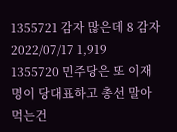1355721 감자 많은데 8 감자 2022/07/17 1,919
1355720 민주당은 또 이재명이 당대표하고 총선 말아먹는건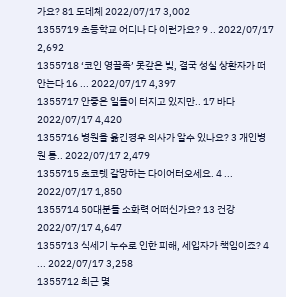가요? 81 도데체 2022/07/17 3,002
1355719 초등학교 어디나 다 이런가요? 9 .. 2022/07/17 2,692
1355718 ‘코인 영끌족’ 못갚은 빚, 결국 성실 상환자가 떠안는다 16 ... 2022/07/17 4,397
1355717 안좋은 일들이 터지고 있지만.. 17 바다 2022/07/17 4,420
1355716 병원을 옮긴경우 의사가 알수 있나요? 3 개인병원 통.. 2022/07/17 2,479
1355715 초코렛 갈망하는 다이어터오세요. 4 ... 2022/07/17 1,850
1355714 50대분들 소화력 어떠신가요? 13 건강 2022/07/17 4,647
1355713 식세기 누수로 인한 피해, 세입자가 책임이죠? 4 ... 2022/07/17 3,258
1355712 최근 몇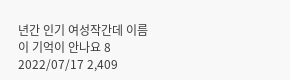년간 인기 여성작간데 이름이 기억이 안나요 8 2022/07/17 2,409